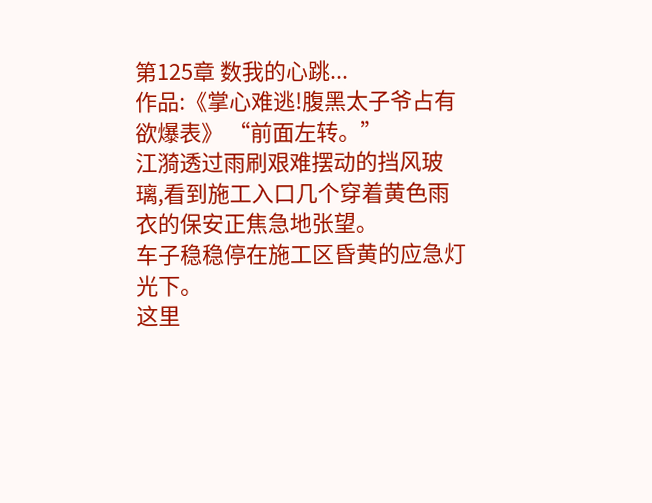第125章 数我的心跳...
作品:《掌心难逃!腹黑太子爷占有欲爆表》 “前面左转。”
江漪透过雨刷艰难摆动的挡风玻璃,看到施工入口几个穿着黄色雨衣的保安正焦急地张望。
车子稳稳停在施工区昏黄的应急灯光下。
这里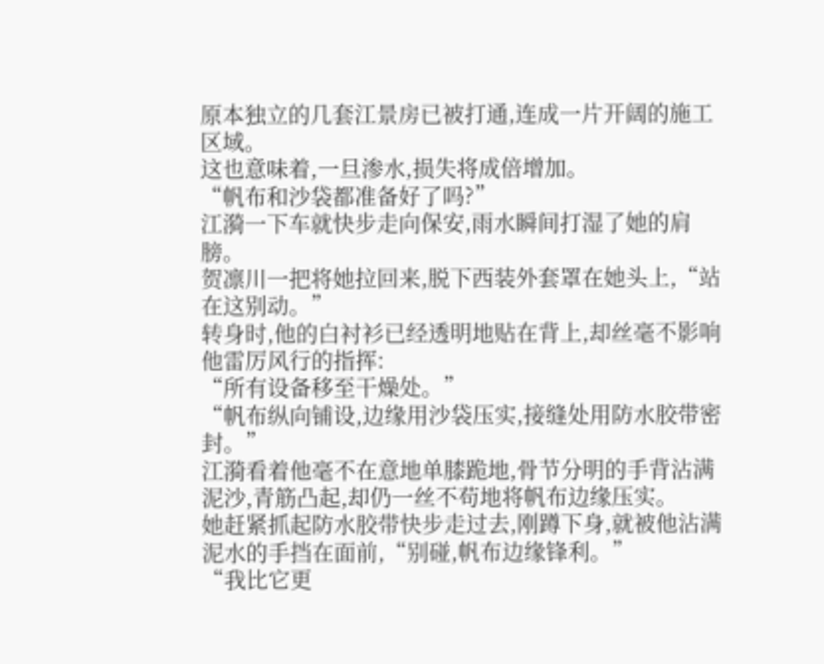原本独立的几套江景房已被打通,连成一片开阔的施工区域。
这也意味着,一旦渗水,损失将成倍增加。
“帆布和沙袋都准备好了吗?”
江漪一下车就快步走向保安,雨水瞬间打湿了她的肩膀。
贺凛川一把将她拉回来,脱下西装外套罩在她头上,“站在这别动。”
转身时,他的白衬衫已经透明地贴在背上,却丝毫不影响他雷厉风行的指挥:
“所有设备移至干燥处。”
“帆布纵向铺设,边缘用沙袋压实,接缝处用防水胶带密封。”
江漪看着他毫不在意地单膝跪地,骨节分明的手背沾满泥沙,青筋凸起,却仍一丝不苟地将帆布边缘压实。
她赶紧抓起防水胶带快步走过去,刚蹲下身,就被他沾满泥水的手挡在面前,“别碰,帆布边缘锋利。”
“我比它更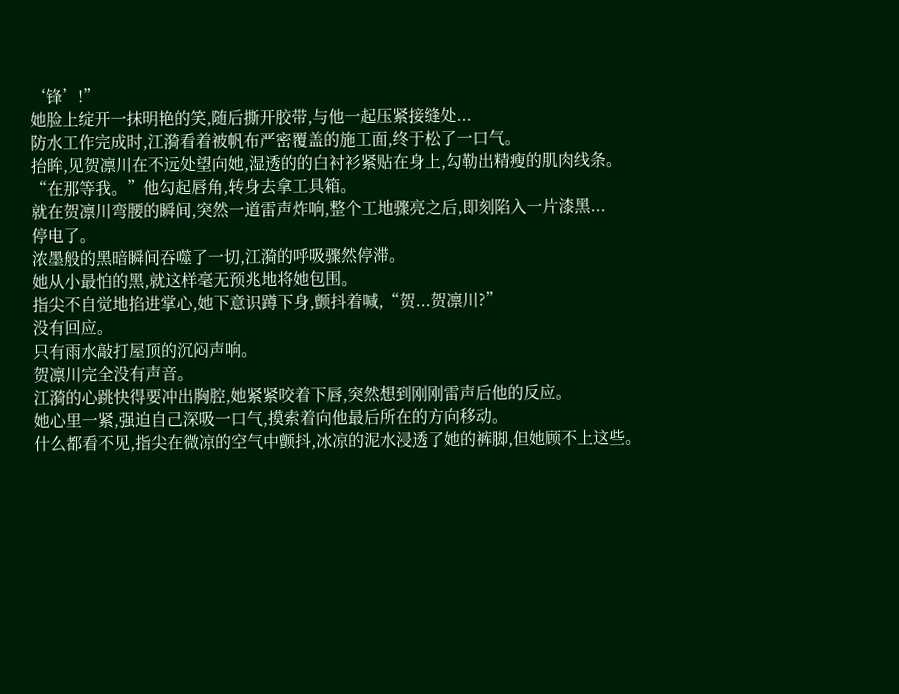‘锋’!”
她脸上绽开一抹明艳的笑,随后撕开胶带,与他一起压紧接缝处...
防水工作完成时,江漪看着被帆布严密覆盖的施工面,终于松了一口气。
抬眸,见贺凛川在不远处望向她,湿透的的白衬衫紧贴在身上,勾勒出精瘦的肌肉线条。
“在那等我。”他勾起唇角,转身去拿工具箱。
就在贺凛川弯腰的瞬间,突然一道雷声炸响,整个工地骤亮之后,即刻陷入一片漆黑...
停电了。
浓墨般的黑暗瞬间吞噬了一切,江漪的呼吸骤然停滞。
她从小最怕的黑,就这样毫无预兆地将她包围。
指尖不自觉地掐进掌心,她下意识蹲下身,颤抖着喊,“贺...贺凛川?”
没有回应。
只有雨水敲打屋顶的沉闷声响。
贺凛川完全没有声音。
江漪的心跳快得要冲出胸腔,她紧紧咬着下唇,突然想到刚刚雷声后他的反应。
她心里一紧,强迫自己深吸一口气,摸索着向他最后所在的方向移动。
什么都看不见,指尖在微凉的空气中颤抖,冰凉的泥水浸透了她的裤脚,但她顾不上这些。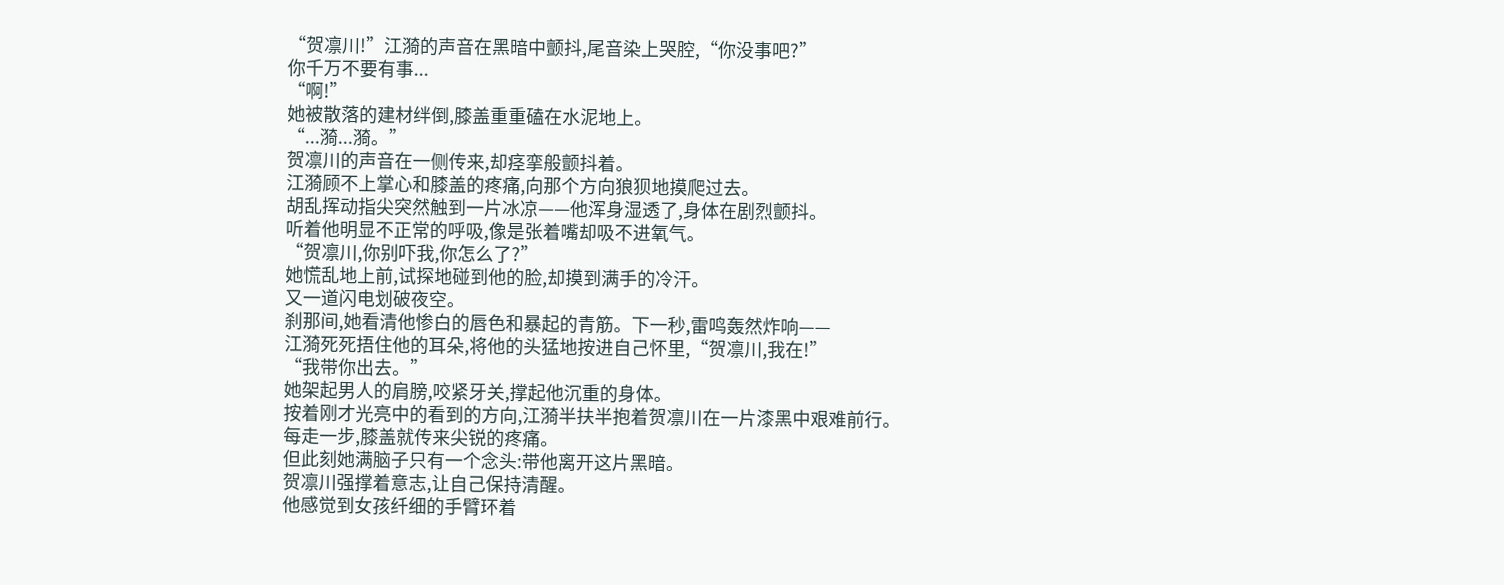“贺凛川!”江漪的声音在黑暗中颤抖,尾音染上哭腔,“你没事吧?”
你千万不要有事...
“啊!”
她被散落的建材绊倒,膝盖重重磕在水泥地上。
“...漪...漪。”
贺凛川的声音在一侧传来,却痉挛般颤抖着。
江漪顾不上掌心和膝盖的疼痛,向那个方向狼狈地摸爬过去。
胡乱挥动指尖突然触到一片冰凉——他浑身湿透了,身体在剧烈颤抖。
听着他明显不正常的呼吸,像是张着嘴却吸不进氧气。
“贺凛川,你别吓我,你怎么了?”
她慌乱地上前,试探地碰到他的脸,却摸到满手的冷汗。
又一道闪电划破夜空。
刹那间,她看清他惨白的唇色和暴起的青筋。下一秒,雷鸣轰然炸响——
江漪死死捂住他的耳朵,将他的头猛地按进自己怀里,“贺凛川,我在!”
“我带你出去。”
她架起男人的肩膀,咬紧牙关,撑起他沉重的身体。
按着刚才光亮中的看到的方向,江漪半扶半抱着贺凛川在一片漆黑中艰难前行。
每走一步,膝盖就传来尖锐的疼痛。
但此刻她满脑子只有一个念头:带他离开这片黑暗。
贺凛川强撑着意志,让自己保持清醒。
他感觉到女孩纤细的手臂环着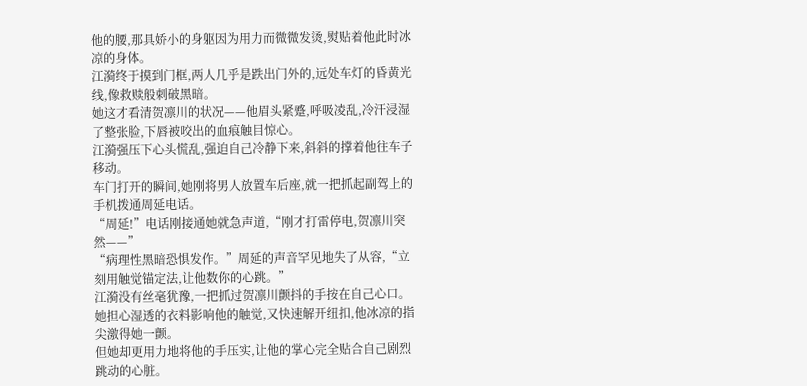他的腰,那具娇小的身躯因为用力而微微发烫,熨贴着他此时冰凉的身体。
江漪终于摸到门框,两人几乎是跌出门外的,远处车灯的昏黄光线,像救赎般刺破黑暗。
她这才看清贺凛川的状况——他眉头紧蹙,呼吸凌乱,冷汗浸湿了整张脸,下唇被咬出的血痕触目惊心。
江漪强压下心头慌乱,强迫自己冷静下来,斜斜的撑着他往车子移动。
车门打开的瞬间,她刚将男人放置车后座,就一把抓起副驾上的手机拨通周延电话。
“周延!”电话刚接通她就急声道,“刚才打雷停电,贺凛川突然——”
“病理性黑暗恐惧发作。”周延的声音罕见地失了从容,“立刻用触觉锚定法,让他数你的心跳。”
江漪没有丝毫犹豫,一把抓过贺凛川颤抖的手按在自己心口。
她担心湿透的衣料影响他的触觉,又快速解开纽扣,他冰凉的指尖激得她一颤。
但她却更用力地将他的手压实,让他的掌心完全贴合自己剧烈跳动的心脏。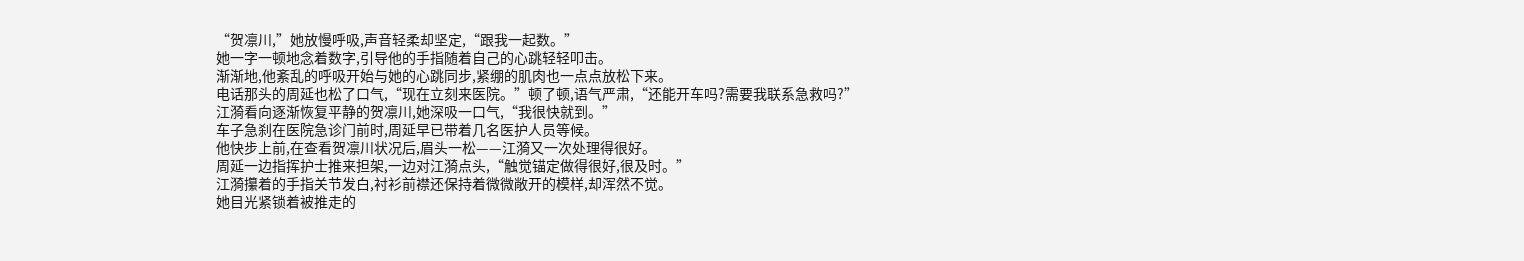“贺凛川,”她放慢呼吸,声音轻柔却坚定,“跟我一起数。”
她一字一顿地念着数字,引导他的手指随着自己的心跳轻轻叩击。
渐渐地,他紊乱的呼吸开始与她的心跳同步,紧绷的肌肉也一点点放松下来。
电话那头的周延也松了口气,“现在立刻来医院。”顿了顿,语气严肃,“还能开车吗?需要我联系急救吗?”
江漪看向逐渐恢复平静的贺凛川,她深吸一口气,“我很快就到。”
车子急刹在医院急诊门前时,周延早已带着几名医护人员等候。
他快步上前,在查看贺凛川状况后,眉头一松——江漪又一次处理得很好。
周延一边指挥护士推来担架,一边对江漪点头,“触觉锚定做得很好,很及时。”
江漪攥着的手指关节发白,衬衫前襟还保持着微微敞开的模样,却浑然不觉。
她目光紧锁着被推走的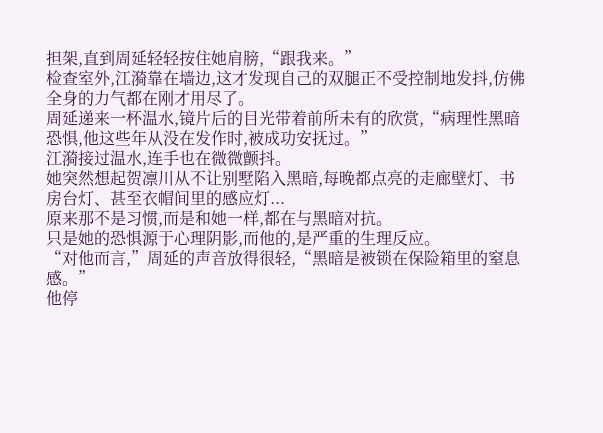担架,直到周延轻轻按住她肩膀,“跟我来。”
检查室外,江漪靠在墙边,这才发现自己的双腿正不受控制地发抖,仿佛全身的力气都在刚才用尽了。
周延递来一杯温水,镜片后的目光带着前所未有的欣赏,“病理性黑暗恐惧,他这些年从没在发作时,被成功安抚过。”
江漪接过温水,连手也在微微颤抖。
她突然想起贺凛川从不让别墅陷入黑暗,每晚都点亮的走廊壁灯、书房台灯、甚至衣帽间里的感应灯...
原来那不是习惯,而是和她一样,都在与黑暗对抗。
只是她的恐惧源于心理阴影,而他的,是严重的生理反应。
“对他而言,”周延的声音放得很轻,“黑暗是被锁在保险箱里的窒息感。”
他停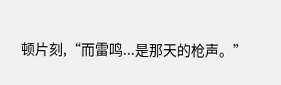顿片刻,“而雷鸣...是那天的枪声。”